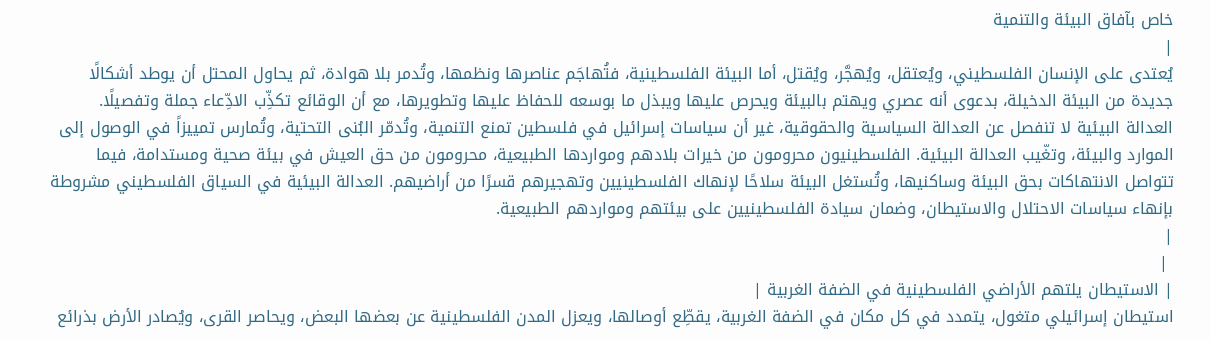خاص بآفاق البيئة والتنمية
|
يُعتدى على الإنسان الفلسطيني، ويُعتقل، ويُهجَّر، ويُقتل، أما البيئة الفلسطينية، فتُهاجَم عناصرها ونظمها، وتُدمر بلا هوادة، ثم يحاول المحتل أن يوطد أشكالًا جديدة من البيئة الدخيلة، بدعوى أنه عصري ويهتم بالبيئة ويحرص عليها ويبذل ما بوسعه للحفاظ عليها وتطويرها، مع أن الوقائع تكذِّب الادِّعاء جملة وتفصيلًا. العدالة البيئية لا تنفصل عن العدالة السياسية والحقوقية، غير أن سياسات إسرائيل في فلسطين تمنع التنمية، وتُدمّر البُنى التحتية، وتُمارس تمييزاً في الوصول إلى الموارد والبيئة، وتغّيب العدالة البيئية. الفلسطينيون محرومون من خيرات بلادهم ومواردها الطبيعية، محرومون من حق العيش في بيئة صحية ومستدامة، فيما تتواصل الانتهاكات بحق البيئة وساكنيها، وتُستغل البيئة سلاحًا لإنهاك الفلسطينيين وتهجيرهم قسرًا من أراضيهم. العدالة البيئية في السياق الفلسطيني مشروطة بإنهاء سياسات الاحتلال والاستيطان، وضمان سيادة الفلسطينيين على بيئتهم ومواردهم الطبيعية.
|
 |
| الاستيطان يلتهم الأراضي الفلسطينية في الضفة الغربية |
استيطان إسرائيلي متغول، يتمدد في كل مكان في الضفة الغربية، يقطِّع أوصالها، ويعزل المدن الفلسطينية عن بعضها البعض، ويحاصر القرى، ويُصادر الأرض بذرائع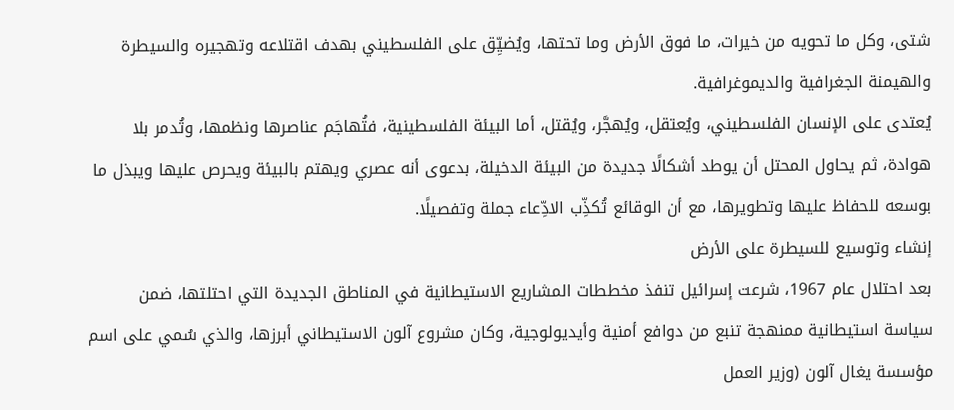شتى، وكل ما تحويه من خيرات، ما فوق الأرض وما تحتها، ويُضيِّق على الفلسطيني بهدف اقتلاعه وتهجيره والسيطرة والهيمنة الجغرافية والديموغرافية.
يُعتدى على الإنسان الفلسطيني، ويُعتقل، ويُهجَّر، ويُقتل، أما البيئة الفلسطينية، فتُهاجَم عناصرها ونظمها، وتُدمر بلا هوادة، ثم يحاول المحتل أن يوطد أشكالًا جديدة من البيئة الدخيلة، بدعوى أنه عصري ويهتم بالبيئة ويحرص عليها ويبذل ما بوسعه للحفاظ عليها وتطويرها، مع أن الوقائع تُكذِّب الادِّعاء جملة وتفصيلًا.
إنشاء وتوسيع للسيطرة على الأرض
بعد احتلال عام 1967، شرعت إسرائيل تنفذ مخططات المشاريع الاستيطانية في المناطق الجديدة التي احتلتها، ضمن سياسة استيطانية ممنهجة تنبع من دوافع أمنية وأيديولوجية، وكان مشروع آلون الاستيطاني أبرزها، والذي سُمي على اسم مؤسسة يغال آلون (وزير العمل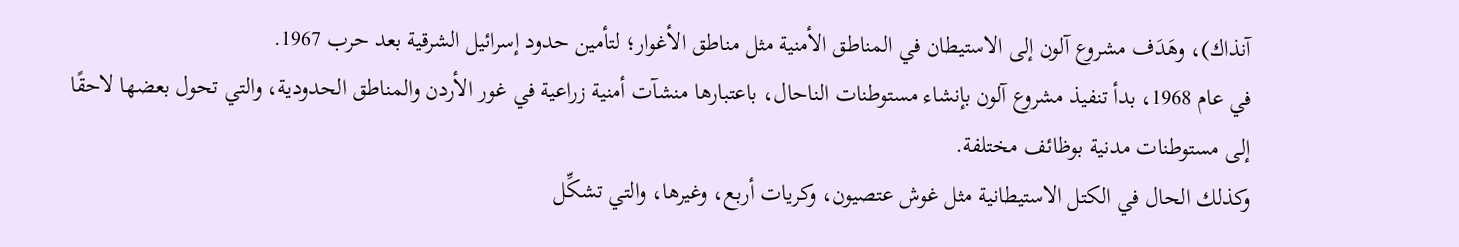آنذاك)، وهَدَف مشروع آلون إلى الاستيطان في المناطق الأمنية مثل مناطق الأغوار؛ لتأمين حدود إسرائيل الشرقية بعد حرب 1967.
في عام 1968، بدأ تنفيذ مشروع آلون بإنشاء مستوطنات الناحال، باعتبارها منشآت أمنية زراعية في غور الأردن والمناطق الحدودية، والتي تحول بعضها لاحقًا إلى مستوطنات مدنية بوظائف مختلفة.
وكذلك الحال في الكتل الاستيطانية مثل غوش عتصيون، وكريات أربع، وغيرها، والتي تشكِّل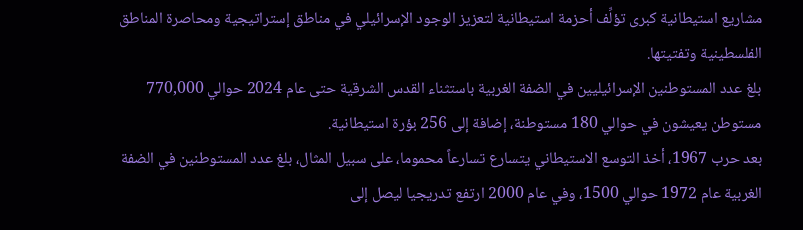مشاريع استيطانية كبرى تؤلِّف أحزمة استيطانية لتعزيز الوجود الإسرائيلي في مناطق إستراتيجية ومحاصرة المناطق الفلسطينية وتفتيتها.
بلغ عدد المستوطنين الإسرائيليين في الضفة الغربية باستثناء القدس الشرقية حتى عام 2024 حوالي 770,000 مستوطن يعيشون في حوالي 180 مستوطنة، إضافة إلى 256 بؤرة استيطانية.
بعد حرب 1967، أخذ التوسع الاستيطاني يتسارع تسارعاً محموما، على سبيل المثال، بلغ عدد المستوطنين في الضفة الغربية عام 1972 حوالي 1500، وفي عام 2000 ارتفع تدريجيا ليصل إلى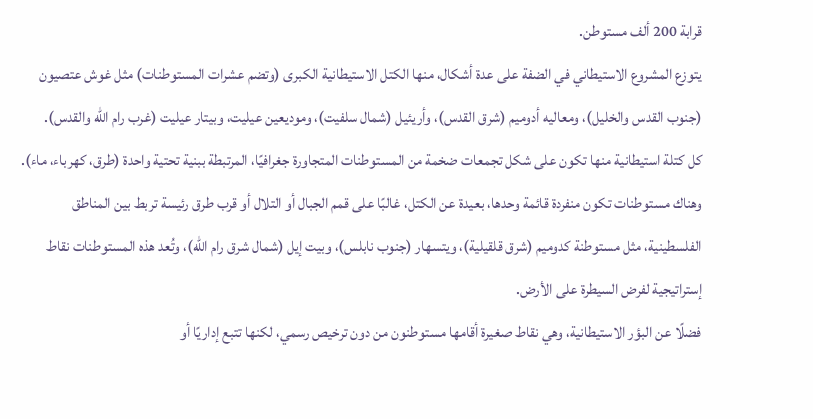قرابة 200 ألف مستوطن.
يتوزع المشروع الاستيطاني في الضفة على عدة أشكال، منها الكتل الاستيطانية الكبرى (وتضم عشرات المستوطنات) مثل غوش عتصيون (جنوب القدس والخليل)، ومعاليه أدوميم (شرق القدس)، وأريئيل (شمال سلفيت)، وموديعين عيليت، وبيتار عيليت (غرب رام الله والقدس).
كل كتلة استيطانية منها تكون على شكل تجمعات ضخمة من المستوطنات المتجاورة جغرافيًا، المرتبطة ببنية تحتية واحدة (طرق، كهرباء، ماء).
وهناك مستوطنات تكون منفردة قائمة وحدها، بعيدة عن الكتل، غالبًا على قمم الجبال أو التلال أو قرب طرق رئيسة تربط بين المناطق الفلسطينية، مثل مستوطنة كدوميم (شرق قلقيلية)، ويتسهار (جنوب نابلس)، وبيت إيل (شمال شرق رام الله)، وتُعد هذه المستوطنات نقاط إستراتيجية لفرض السيطرة على الأرض.
فضلًا عن البؤر الاستيطانية، وهي نقاط صغيرة أقامها مستوطنون من دون ترخيص رسمي، لكنها تتبع إداريًا أو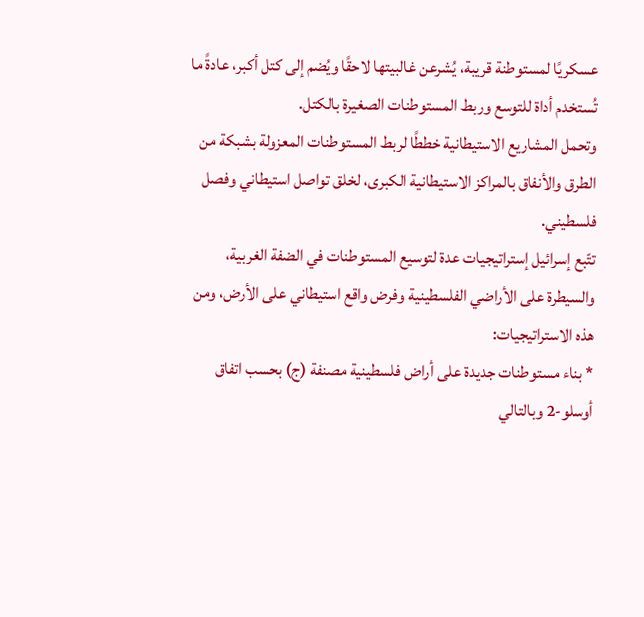عسكريًا لمستوطنة قريبة، يُشرعن غالبيتها لاحقًا ويُضم إلى كتل أكبر، عادةً ما تُستخدم أداة للتوسع وربط المستوطنات الصغيرة بالكتل.
وتحمل المشاريع الاستيطانية خططًا لربط المستوطنات المعزولة بشبكة من الطرق والأنفاق بالمراكز الاستيطانية الكبرى، لخلق تواصل استيطاني وفصل فلسطيني.
تتّبع إسرائيل إستراتيجيات عدة لتوسيع المستوطنات في الضفة الغربية، والسيطرة على الأراضي الفلسطينية وفرض واقع استيطاني على الأرض، ومن هذه الاستراتيجيات️:
* بناء مستوطنات جديدة على أراض فلسطينية مصنفة (ج) بحسب اتفاق أوسلو-2 وبالتالي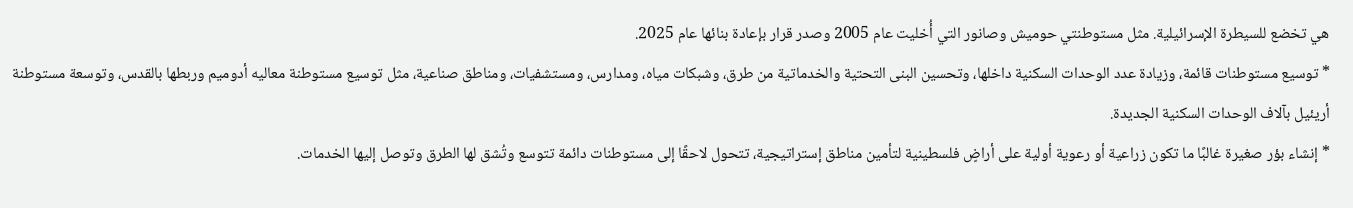هي تخضع للسيطرة الإسرائيلية. مثل مستوطنتي حوميش وصانور التي أُخليت عام 2005 وصدر قرار بإعادة بنائها عام 2025.
* توسيع مستوطنات قائمة، وزيادة عدد الوحدات السكنية داخلها، وتحسين البنى التحتية والخدماتية من طرق، وشبكات مياه، ومدارس، ومستشفيات، ومناطق صناعية، مثل توسيع مستوطنة معاليه أدوميم وربطها بالقدس، وتوسعة مستوطنة أريئيل بآلاف الوحدات السكنية الجديدة.
* إنشاء بؤر صغيرة غالبًا ما تكون زراعية أو رعوية أولية على أراضٍ فلسطينية لتأمين مناطق إستراتيجية، تتحول لاحقًا إلى مستوطنات دائمة تتوسع وتُشق لها الطرق وتوصل إليها الخدمات.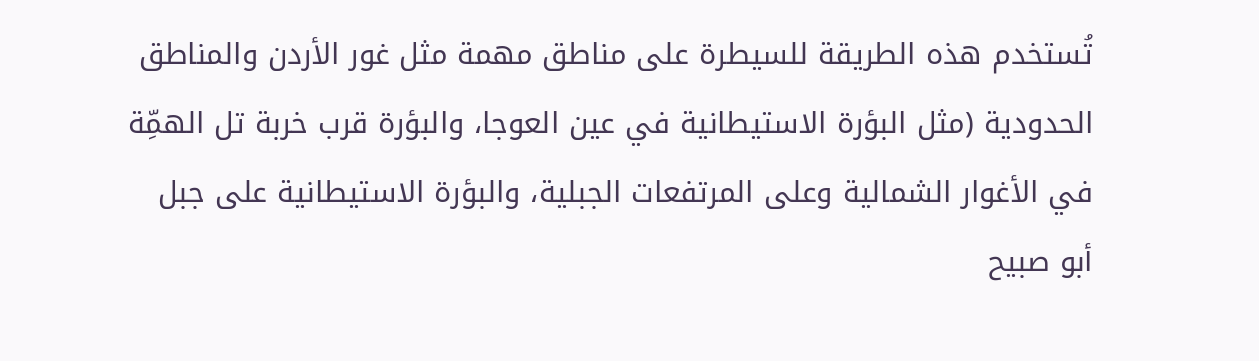تُستخدم هذه الطريقة للسيطرة على مناطق مهمة مثل غور الأردن والمناطق الحدودية (مثل البؤرة الاستيطانية في عين العوجا، والبؤرة قرب خربة تل الهمِّة في الأغوار الشمالية وعلى المرتفعات الجبلية، والبؤرة الاستيطانية على جبل أبو صبيح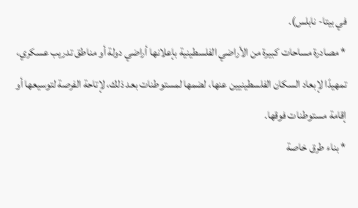في بيتا- نابلس).
* مصادرة مساحات كبيرة من الأراضي الفلسطينية بإعلانها أراضي دولة أو مناطق تدريب عسكري، تمهيدًا لإبعاد السكان الفلسطينيين عنها، لضمها لمستوطنات بعد ذلك، لإتاحة الفرصة لتوسيعها أو إقامة مستوطنات فوقها.
* بناء طرق خاصة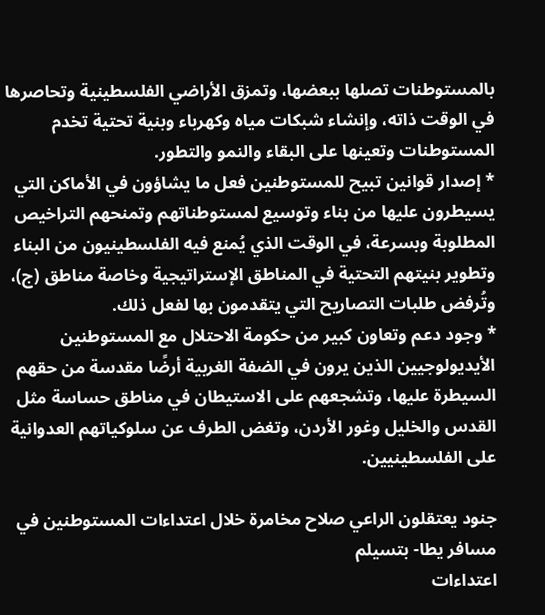بالمستوطنات تصلها ببعضها، وتمزق الأراضي الفلسطينية وتحاصرها في الوقت ذاته، وإنشاء شبكات مياه وكهرباء وبنية تحتية تخدم المستوطنات وتعينها على البقاء والنمو والتطور.
* إصدار قوانين تبيح للمستوطنين فعل ما يشاؤون في الأماكن التي يسيطرون عليها من بناء وتوسيع لمستوطناتهم وتمنحهم التراخيص المطلوبة وبسرعة، في الوقت الذي يُمنع فيه الفلسطينيون من البناء وتطوير بنيتهم التحتية في المناطق الإستراتيجية وخاصة مناطق (ج)، وتُرفض طلبات التصاريح التي يتقدمون بها لفعل ذلك.
* وجود دعم وتعاون كبير من حكومة الاحتلال مع المستوطنين الأيديولوجيين الذين يرون في الضفة الغربية أرضًا مقدسة من حقهم السيطرة عليها، وتشجعهم على الاستيطان في مناطق حساسة مثل القدس والخليل وغور الأردن، وتغض الطرف عن سلوكياتهم العدوانية على الفلسطينيين.

جنود يعتقلون الراعي صلاح مخامرة خلال اعتداءات المستوطنين في مسافر يطا- بتسيلم
اعتداءات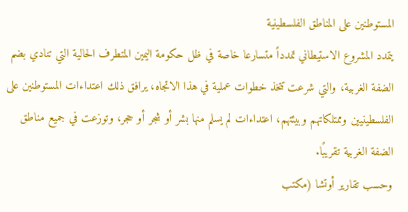المستوطنين على المناطق الفلسطينية
يتمدد المشروع الاستيطاني تمدداً متسارعا خاصة في ظل حكومة اليمين المتطرف الحالية التي تنادي بضم الضفة الغربية، والتي شرعت تتخذ خطوات عملية في هذا الاتجاه، يرافق ذلك اعتداءات المستوطنين على الفلسطينيين وممتلكاتهم وبيئتهم، اعتداءات لم يسلم منها بشر أو شجر أو حجر، وتوزعت في جميع مناطق الضفة الغربية تقريبًا.
وحسب تقارير أوتشا (مكتب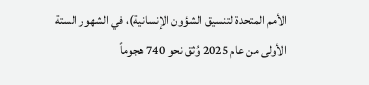الأمم المتحدة لتنسيق الشؤون الإنسانية)، في الشهور الستة الأولى من عام 2025 وُثق نحو 740 هجوماً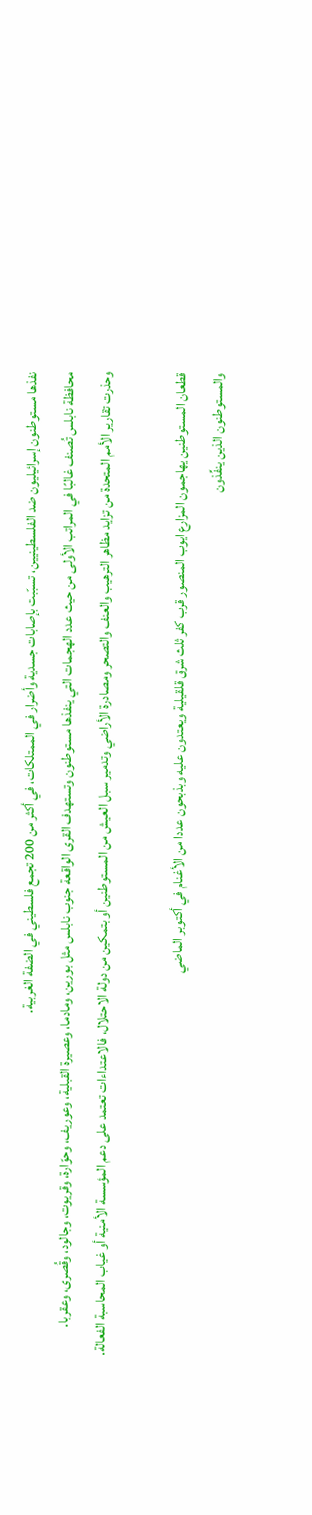نفذها مستوطنون إسرائيليون ضد الفلسطينيين، تسبّبت بإصابات جسدية وأضرار في الممتلكات، في أكثر من 200 تجمع فلسطيني في الضفة الغربية.
محافظة نابلس تُصنف غالبًا في المراتب الأولى من حيث عدد الهجمات التي ينفذها مستوطنون وتستهدف القرى الواقعة جنوب نابلس مثل بورين، ومادما، وعصيرة القبلية، وعوريف، وحوّارة، وقريوت، وجالود، وقُصرى، وعقربا.
وحذرت تقارير الأمم المتحدة من تزايد مظاهر الترهيب والعنف والتصحر ومصادرة الأراضي وتدمير سبل العيش من المستوطنين أو بتمكين من دولة الاحتلال، فالاعتداءات تعتمد على دعم المؤسسة الأمنية أو غياب المحاسبة الفعالة.

قطعان المستوطنين يهاجمون المزارع ايوب المنصور قرب كفر ثلث شرق قلقيلية ويعتدون عليه وبذبحون عددا من الأغنام في أكتوبر الماضي
والمستوطنون الذين ينفِّذون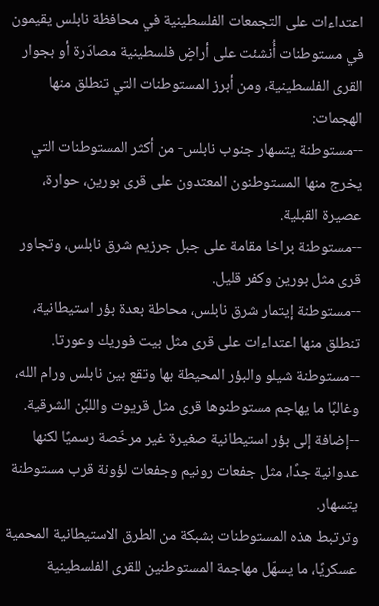اعتداءات على التجمعات الفلسطينية في محافظة نابلس يقيمون في مستوطنات أُنشئت على أراضٍ فلسطينية مصادَرة أو بجوار القرى الفلسطينية، ومن أبرز المستوطنات التي تنطلق منها الهجمات:
--مستوطنة يتسهار جنوب نابلس- من أكثر المستوطنات التي يخرج منها المستوطنون المعتدون على قرى بورين، حوارة، عصيرة القبلية.
--مستوطنة براخا مقامة على جبل جرزيم شرق نابلس، وتجاور قرى مثل بورين وكفر قليل.
--مستوطنة إيتمار شرق نابلس، محاطة بعدة بؤر استيطانية، تنطلق منها اعتداءات على قرى مثل بيت فوريك وعورتا.
--مستوطنة شيلو والبؤر المحيطة بها وتقع بين نابلس ورام الله، وغالبًا ما يهاجم مستوطنوها قرى مثل قريوت واللبَّن الشرقية.
--إضافة إلى بؤر استيطانية صغيرة غير مرخّصة رسميًا لكنها عدوانية جدًا، مثل جفعات رونيم وجفعات لؤونة قرب مستوطنة يتسهار.
وترتبط هذه المستوطنات بشبكة من الطرق الاستيطانية المحمية عسكريًا، ما يسهّل مهاجمة المستوطنين للقرى الفلسطينية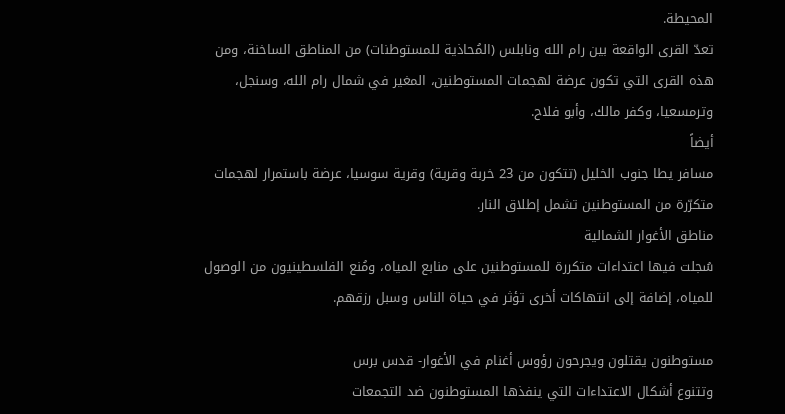المحيطة.
تعدّ القرى الواقعة بين رام الله ونابلس (المُحاذية للمستوطنات) من المناطق الساخنة، ومن هذه القرى التي تكون عرضة لهجمات المستوطنين، المغير في شمال رام الله، وسنجل، وترمسعيا، وكفر مالك، وأبو فلاح.
أيضاً
مسافر يطا جنوب الخليل (تتكون من 23 خربة وقرية) وقرية سوسيا، عرضة باستمرار لهجمات متكرّرة من المستوطنين تشمل إطلاق النار.
مناطق الأغوار الشمالية
سُجلت فيها اعتداءات متكررة للمستوطنين على منابع المياه، ومُنع الفلسطينيون من الوصول للمياه، إضافة إلى انتهاكات أخرى تؤثر في حياة الناس وسبل رزقهم.

مستوطنون يقتلون ويجرحون رؤوس أغنام في الأغوار- قدس برس
وتتنوع أشكال الاعتداءات التي ينفذها المستوطنون ضد التجمعات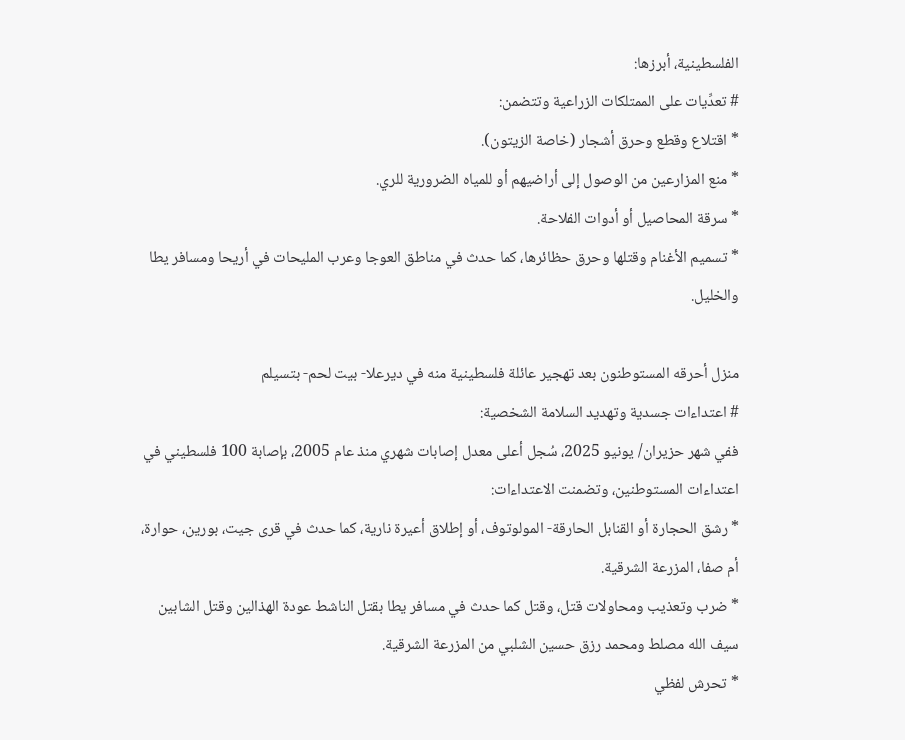الفلسطينية، أبرزها:
# تعدِّيات على الممتلكات الزراعية وتتضمن:
* اقتلاع وقطع وحرق أشجار (خاصة الزيتون).
* منع المزارعين من الوصول إلى أراضيهم أو للمياه الضرورية للري.
* سرقة المحاصيل أو أدوات الفلاحة.
* تسميم الأغنام وقتلها وحرق حظائرها، كما حدث في مناطق العوجا وعرب المليحات في أريحا ومسافر يطا والخليل.

منزل أحرقه المستوطنون بعد تهجير عائلة فلسطينية منه في ديرعلا- بيت لحم- بتسيلم
# اعتداءات جسدية وتهديد السلامة الشخصية:
ففي شهر حزيران/ يونيو 2025، سُجل أعلى معدل إصابات شهري منذ عام 2005، بإصابة 100 فلسطيني في اعتداءات المستوطنين، وتضمنت الاعتداءات:
* رشق الحجارة أو القنابل الحارقة- المولوتوف، أو إطلاق أعيرة نارية، كما حدث في قرى جيت، بورين، حوارة، أم صفا، المزرعة الشرقية.
* ضرب وتعذيب ومحاولات قتل، وقتل كما حدث في مسافر يطا بقتل الناشط عودة الهذالين وقتل الشابين سيف الله مصلط ومحمد رزق حسين الشلبي من المزرعة الشرقية.
* تحرش لفظي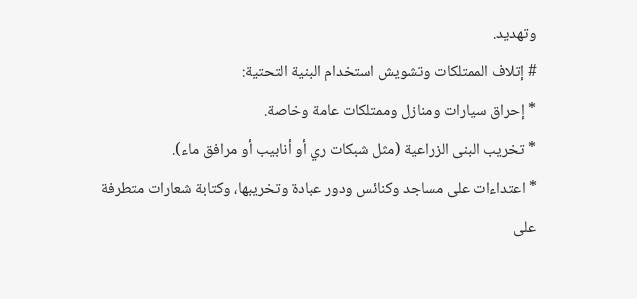وتهديد.
# إتلاف الممتلكات وتشويش استخدام البنية التحتية:
* إحراق سيارات ومنازل وممتلكات عامة وخاصة.
* تخريب البنى الزراعية (مثل شبكات ري أو أنابيب أو مرافق ماء).
* اعتداءات على مساجد وكنائس ودور عبادة وتخريبها، وكتابة شعارات متطرفة على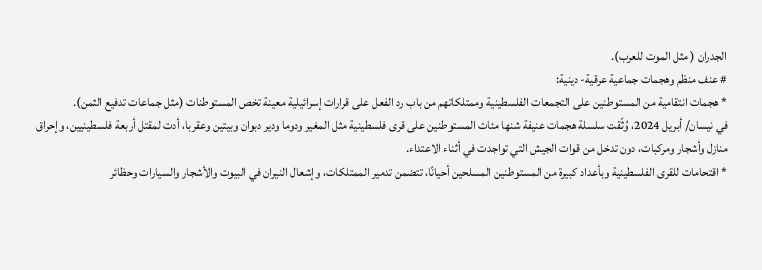الجدران ( مثل الموت للعرب).
# عنف منظم وهجمات جماعية عرقية- دينية:
* هجمات انتقامية من المستوطنين على التجمعات الفلسطينية وممتلكاتهم من باب رد الفعل على قرارات إسرائيلية معينة تخص المستوطنات (مثل جماعات تدفيع الثمن).
في نيسان/ أبريل 2024، وُثّقت سلسلة هجمات عنيفة شنها مئات المستوطنين على قرى فلسطينية مثل المغير ودوما ودير دبوان وبيتين وعقربا، أدت لمقتل أربعة فلسطينيين، وإحراق منازل وأشجار ومركبات، دون تدخل من قوات الجيش التي تواجدت في أثناء الاعتداء.
* اقتحامات للقرى الفلسطينية وبأعداد كبيرة من المستوطنين المسلحين أحيانًا، تتضمن تدمير الممتلكات، وإشعال النيران في البيوت والأشجار والسيارات وحظائر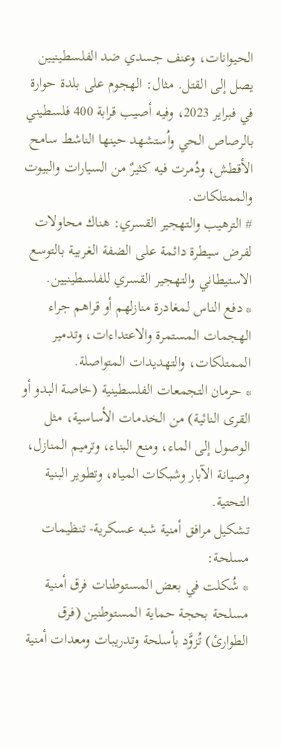الحيوانات، وعنف جسدي ضد الفلسطينيين يصل إلى القتل. مثال: الهجوم على بلدة حوارة في فبراير 2023، وفيه أصيب قرابة 400 فلسطيني بالرصاص الحي واُستشهد حينها الناشط سامح الأقطش، ودُمرت فيه كثيرٌ من السيارات والبيوت والممتلكات.
# الترهيب والتهجير القسري: هناك محاولات لفرض سيطرة دائمة على الضفة الغربية بالتوسع الاستيطاني والتهجير القسري للفلسطينيين.
* دفع الناس لمغادرة منازلهم أو قراهم جراء الهجمات المستمرة والاعتداءات، وتدمير الممتلكات، والتهديدات المتواصلة.
* حرمان التجمعات الفلسطينية (خاصة البدو أو القرى النائية) من الخدمات الأساسية، مثل الوصول إلى الماء، ومنع البناء، وترميم المنازل، وصيانة الآبار وشبكات المياه، وتطوير البنية التحتية.
تشكيل مرافق أمنية شبه عسكرية- تنظيمات مسلحة:
* شُكلت في بعض المستوطنات فرق أمنية مسلحة بحجة حماية المستوطنين (فرق الطوارئ) تُزوَّد بأسلحة وتدريبات ومعدات أمنية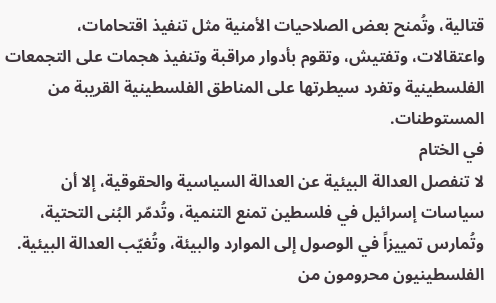قتالية، وتُمنح بعض الصلاحيات الأمنية مثل تنفيذ اقتحامات، واعتقالات، وتفتيش، وتقوم بأدوار مراقبة وتنفيذ هجمات على التجمعات الفلسطينية وتفرد سيطرتها على المناطق الفلسطينية القريبة من المستوطنات.
في الختام
لا تنفصل العدالة البيئية عن العدالة السياسية والحقوقية، إلا أن سياسات إسرائيل في فلسطين تمنع التنمية، وتُدمّر البُنى التحتية، وتُمارس تمييزاً في الوصول إلى الموارد والبيئة، وتُغيّب العدالة البيئية.
الفلسطينيون محرومون من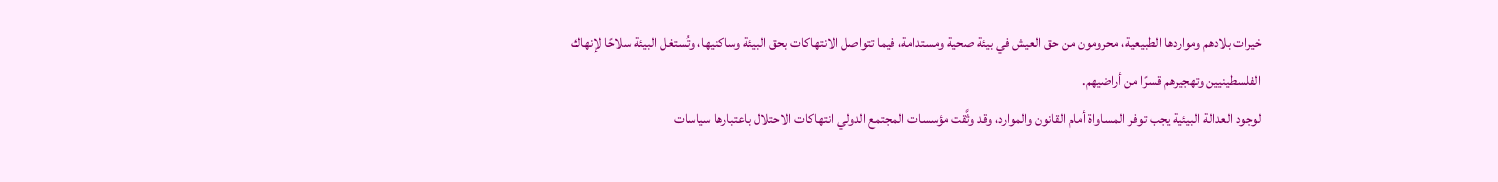خيرات بلادهم ومواردها الطبيعية، محرومون من حق العيش في بيئة صحية ومستدامة، فيما تتواصل الانتهاكات بحق البيئة وساكنيها، وتُستغل البيئة سلاحًا لإنهاك الفلسطينيين وتهجيرهم قسرًا من أراضيهم.
لوجود العدالة البيئية يجب توفر المساواة أمام القانون والموارد، وقد وثَّقت مؤسسات المجتمع الدولي انتهاكات الاحتلال باعتبارها سياسات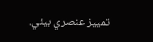تمييز عنصري بيئي.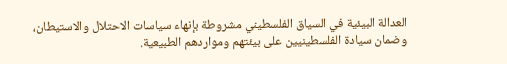العدالة البيئية في السياق الفلسطيني مشروطة بإنهاء سياسات الاحتلال والاستيطان، وضمان سيادة الفلسطينيين على بيئتهم ومواردهم الطبيعية.